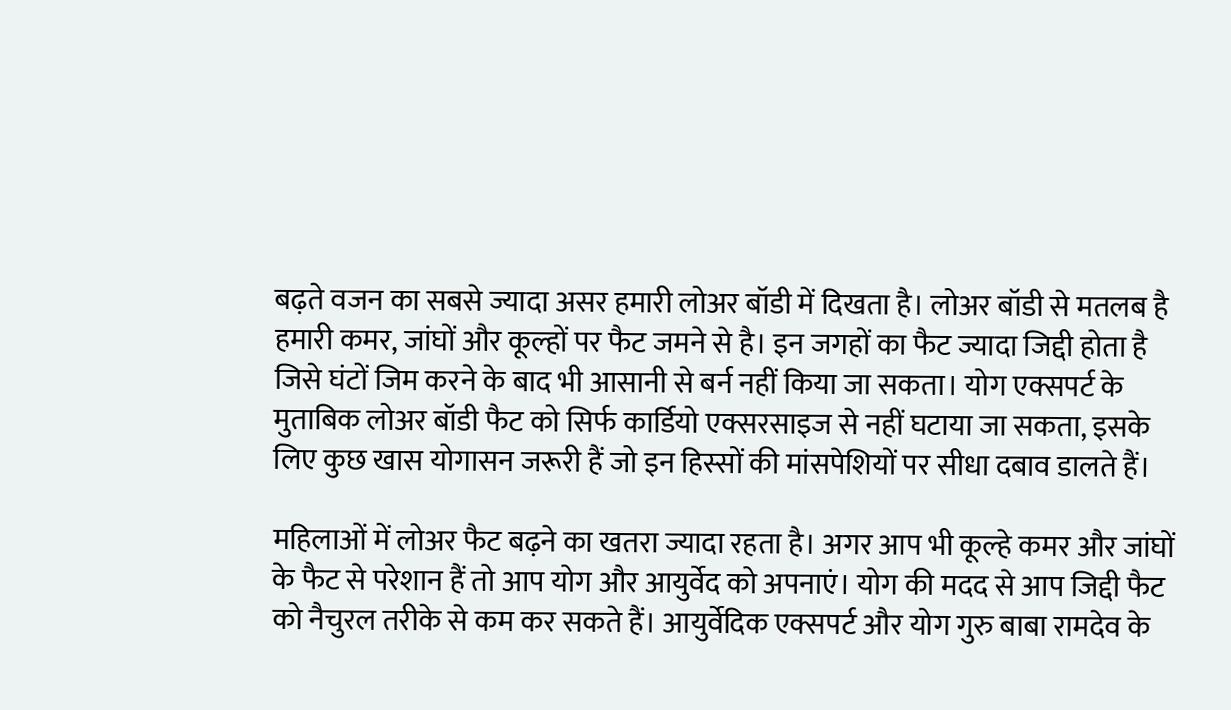बढ़ते वजन का सबसे ज्यादा असर हमारी लोअर बॉडी में दिखता है। लोअर बॉडी से मतलब है हमारी कमर, जांघों और कूल्हों पर फैट जमने से है। इन जगहों का फैट ज्यादा जिद्दी होता है जिसे घंटों जिम करने के बाद भी आसानी से बर्न नहीं किया जा सकता। योग एक्सपर्ट के मुताबिक लोअर बॉडी फैट को सिर्फ कार्डियो एक्सरसाइज से नहीं घटाया जा सकता, इसके लिए कुछ खास योगासन जरूरी हैं जो इन हिस्सों की मांसपेशियों पर सीधा दबाव डालते हैं।

महिलाओं में लोअर फैट बढ़ने का खतरा ज्यादा रहता है। अगर आप भी कूल्हे कमर और जांघों के फैट से परेशान हैं तो आप योग और आयुर्वेद को अपनाएं। योग की मदद से आप जिद्दी फैट को नैचुरल तरीके से कम कर सकते हैं। आयुर्वेदिक एक्सपर्ट और योग गुरु बाबा रामदेव के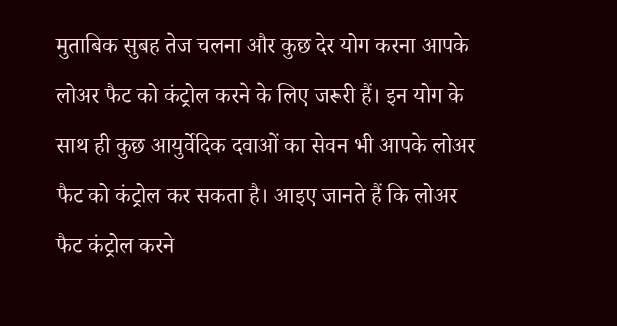मुताबिक सुबह तेज चलना और कुछ देर योग करना आपके लोअर फैट को कंट्रोल करने के लिए जरूरी हैं। इन योग के साथ ही कुछ आयुर्वेदिक दवाओं का सेवन भी आपके लोअर फैट को कंट्रोल कर सकता है। आइए जानते हैं कि लोअर फैट कंट्रोल करने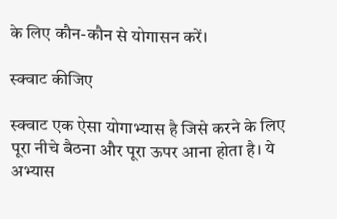के लिए कौन-कौन से योगासन करें।

स्क्वाट कीजिए

स्क्वाट एक ऐसा योगाभ्यास है जिसे करने के लिए  पूरा नीचे बैठना और पूरा ऊपर आना होता है। ये अभ्यास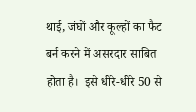थाई, जंघों और कूल्हों का फैट बर्न करने में असरदार साबित होता है।  इसे धीरे-धीरे 50 से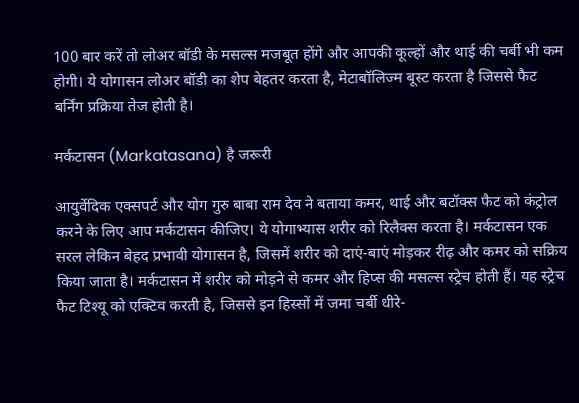100 बार करें तो लोअर बॉडी के मसल्स मजबूत होंगे और आपकी कूल्हों और थाई की चर्बी भी कम होगी। ये योगासन लोअर बॉडी का शेप बेहतर करता है, मेटाबॉलिज्म बूस्ट करता है जिससे फैट बर्निंग प्रक्रिया तेज होती है।

मर्कटासन (Markatasana) है जरूरी

आयुर्वेदिक एक्सपर्ट और योग गुरु बाबा राम देव ने बताया कमर, थाई और बटॉक्स फैट को कंट्रोल करने के लिए आप मर्कटासन कीजिए। ये योगाभ्यास शरीर को रिलैक्स करता है। मर्कटासन एक सरल लेकिन बेहद प्रभावी योगासन है, जिसमें शरीर को दाएं-बाएं मोड़कर रीढ़ और कमर को सक्रिय किया जाता है। मर्कटासन में शरीर को मोड़ने से कमर और हिप्स की मसल्स स्ट्रेच होती हैं। यह स्ट्रेच फैट टिश्यू को एक्टिव करती है, जिससे इन हिस्सों में जमा चर्बी धीरे-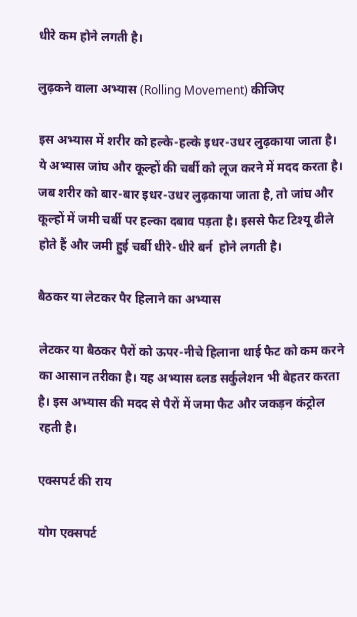धीरे कम होने लगती है।

लुढ़कने वाला अभ्यास (Rolling Movement) कीजिए

इस अभ्यास में शरीर को हल्के-हल्के इधर-उधर लुढ़काया जाता है। ये अभ्यास जांघ और कूल्हों की चर्बी को लूज करने में मदद करता है। जब शरीर को बार-बार इधर-उधर लुढ़काया जाता है, तो जांघ और कूल्हों में जमी चर्बी पर हल्का दबाव पड़ता है। इससे फैट टिश्यू ढीले होते हैं और जमी हुई चर्बी धीरे-धीरे बर्न  होने लगती है।

बैठकर या लेटकर पैर हिलाने का अभ्यास

लेटकर या बैठकर पैरों को ऊपर-नीचे हिलाना थाई फैट को कम करने का आसान तरीका है। यह अभ्यास ब्लड सर्कुलेशन भी बेहतर करता है। इस अभ्यास की मदद से पैरों में जमा फैट और जकड़न कंट्रोल रहती है।

एक्सपर्ट की राय

योग एक्सपर्ट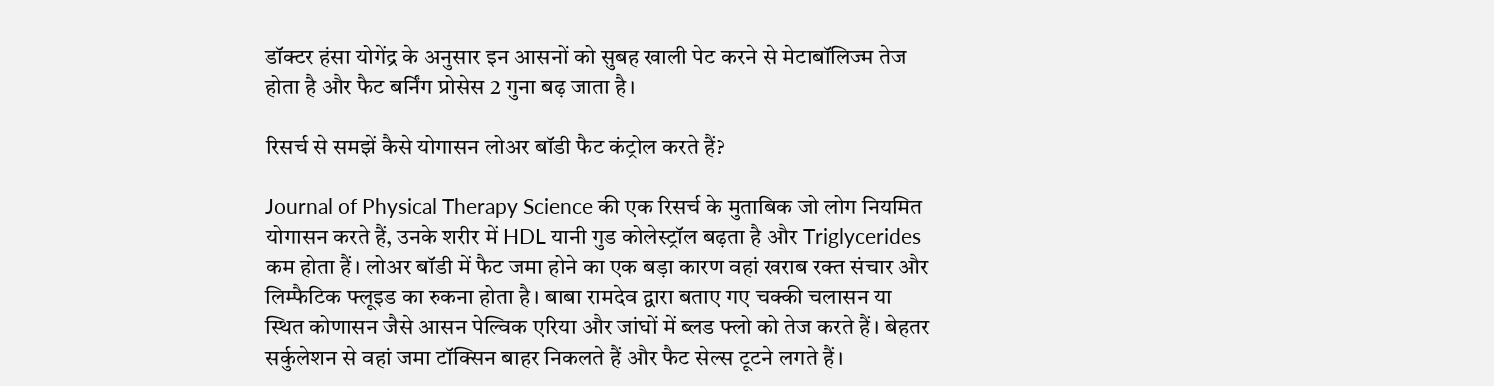डॉक्टर हंसा योगेंद्र के अनुसार इन आसनों को सुबह खाली पेट करने से मेटाबॉलिज्म तेज होता है और फैट बर्निंग प्रोसेस 2 गुना बढ़ जाता है।

रिसर्च से समझें कैसे योगासन लोअर बॉडी फैट कंट्रोल करते हैं?

Journal of Physical Therapy Science की एक रिसर्च के मुताबिक जो लोग नियमित योगासन करते हैं, उनके शरीर में HDL यानी गुड कोलेस्ट्रॉल बढ़ता है और Triglycerides कम होता हैं। लोअर बॉडी में फैट जमा होने का एक बड़ा कारण वहां खराब रक्त संचार और लिम्फैटिक फ्लूइड का रुकना होता है। बाबा रामदेव द्वारा बताए गए चक्की चलासन या  स्थित कोणासन जैसे आसन पेल्विक एरिया और जांघों में ब्लड फ्लो को तेज करते हैं। बेहतर सर्कुलेशन से वहां जमा टॉक्सिन बाहर निकलते हैं और फैट सेल्स टूटने लगते हैं।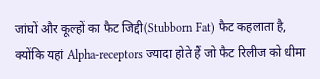जांघों और कूल्हों का फैट जिद्दी(Stubborn Fat) फैट कहलाता है, क्योंकि यहां Alpha-receptors ज्यादा होते हैं जो फैट रिलीज को धीमा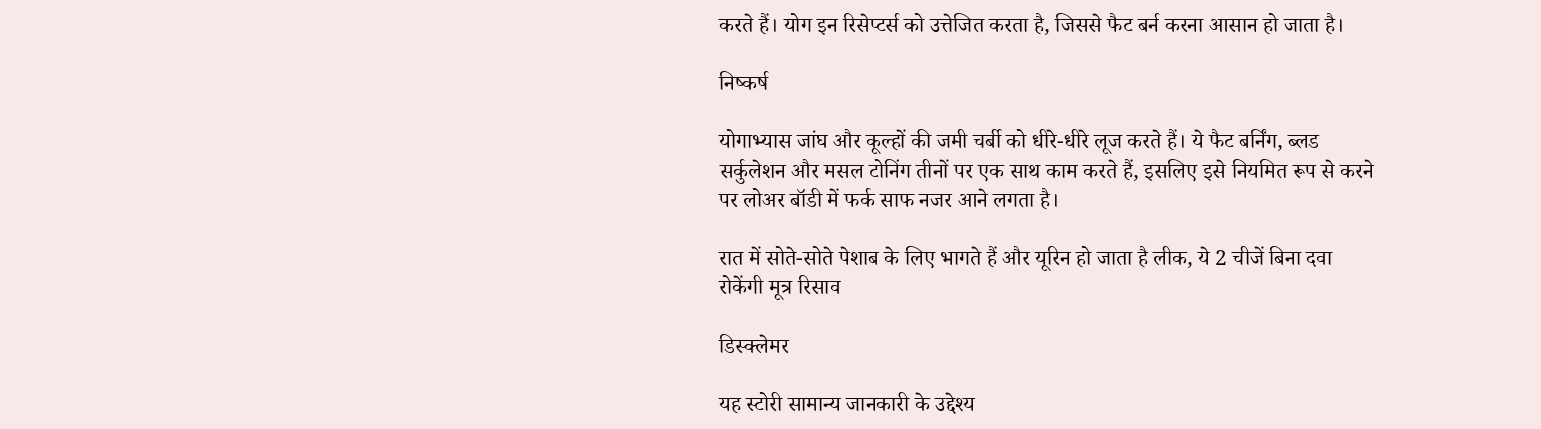करते हैं। योग इन रिसेप्टर्स को उत्तेजित करता है, जिससे फैट बर्न करना आसान हो जाता है।

निष्कर्ष

योगाभ्यास जांघ और कूल्हों की जमी चर्बी को धीरे-धीरे लूज करते हैं। ये फैट बर्निंग, ब्लड सर्कुलेशन और मसल टोनिंग तीनों पर एक साथ काम करते हैं, इसलिए इसे नियमित रूप से करने पर लोअर बॉडी में फर्क साफ नजर आने लगता है।

रात में सोते-सोते पेशाब के लिए भागते हैं और यूरिन हो जाता है लीक, ये 2 चीजें बिना दवा रोकेंगी मूत्र रिसाव

डिस्क्लेमर

यह स्टोरी सामान्य जानकारी के उद्देश्य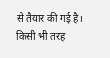से तैयार की गई है। किसी भी तरह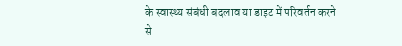के स्वास्थ्य संबंधी बदलाव या डाइट में परिवर्तन करने से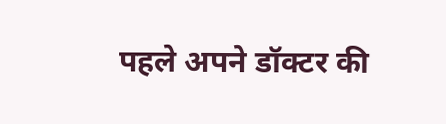पहले अपने डॉक्टर की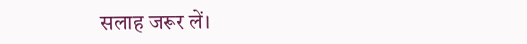सलाह जरूर लें।